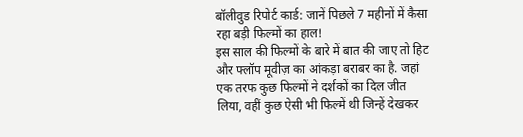बॉलीवुड रिपोर्ट कार्ड: जानें पिछले 7 महीनों में कैसा रहा बड़ी फिल्मों का हाल!
इस साल की फिल्मों के बारे में बात की जाए तो हिट और फ्लॉप मूवीज़ का आंकड़ा बराबर का है. जहां एक तरफ कुछ फिल्मों ने दर्शकों का दिल जीत लिया, वहीं कुछ ऐसी भी फिल्में थी जिन्हें देखकर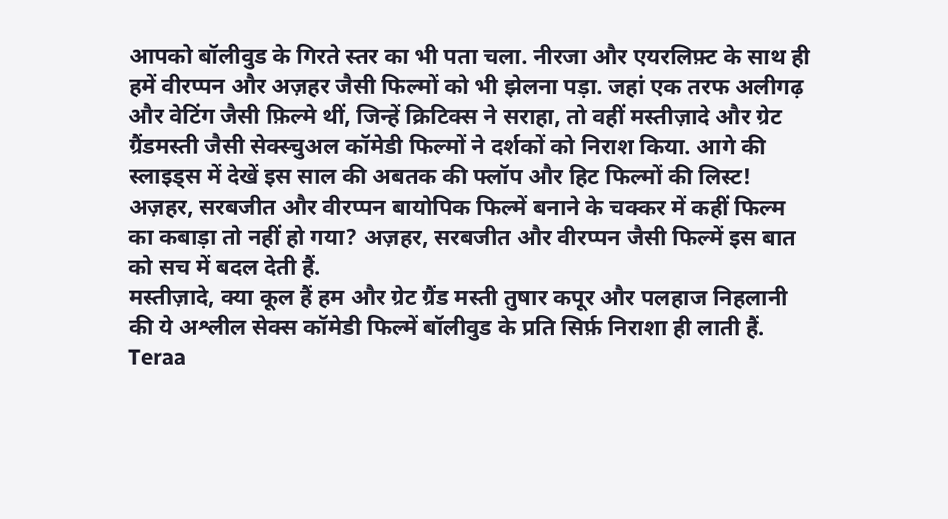आपको बॉलीवुड के गिरते स्तर का भी पता चला. नीरजा और एयरलिफ़्ट के साथ ही हमें वीरप्पन और अज़हर जैसी फिल्मों को भी झेलना पड़ा. जहां एक तरफ अलीगढ़ और वेटिंग जैसी फ़िल्मे थीं, जिन्हें क्रिटिक्स ने सराहा, तो वहीं मस्तीज़ादे और ग्रेट ग्रैंडमस्ती जैसी सेक्स्चुअल कॉमेडी फिल्मों ने दर्शकों को निराश किया. आगे की स्लाइड्स में देखें इस साल की अबतक की फ्लॉप और हिट फिल्मों की लिस्ट!
अज़हर, सरबजीत और वीरप्पन बायोपिक फिल्में बनाने के चक्कर में कहीं फिल्म का कबाड़ा तो नहीं हो गया? अज़हर, सरबजीत और वीरप्पन जैसी फिल्में इस बात को सच में बदल देती हैं.
मस्तीज़ादे, क्या कूल हैं हम और ग्रेट ग्रैंड मस्ती तुषार कपूर और पलहाज निहलानी की ये अश्लील सेक्स कॉमेडी फिल्में बॉलीवुड के प्रति सिर्फ़ निराशा ही लाती हैं.
Teraa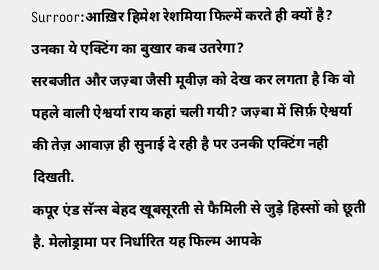Surroor:आख़िर हिमेश रेशमिया फिल्में करते ही क्यों है? उनका ये एक्टिंग का बुखार कब उतरेगा?
सरबजीत और जज़्बा जैसी मूवीज़ को देख कर लगता है कि वो पहले वाली ऐश्वर्या राय कहां चली गयी? जज़्बा में सिर्फ़ ऐश्वर्या की तेज़ आवाज़ ही सुनाई दे रही है पर उनकी एक्टिंग नही दिखती.
कपूर एंड सॅन्स बेहद खूबसूरती से फैमिली से जुड़े हिस्सों को छूती है. मेलोड्रामा पर निर्धारित यह फिल्म आपके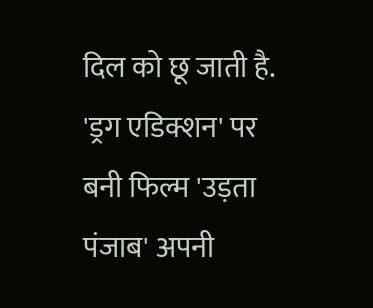दिल को छू जाती है.
'ड्रग एडिक्शन' पर बनी फिल्म 'उड़ता पंजाब' अपनी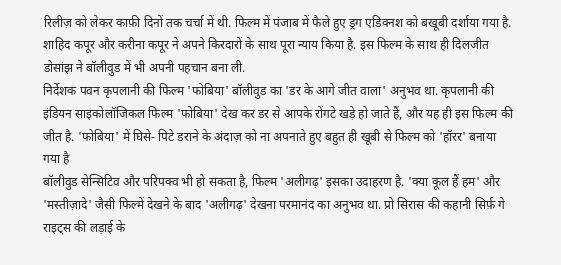रिलीज़ को लेकर काफ़ी दिनों तक चर्चा में थी. फिल्म में पंजाब में फैले हुए ड्रग एडिक्नश को बखूबी दर्शाया गया है. शाहिद कपूर और करीना कपूर ने अपने किरदारों के साथ पूरा न्याय किया है. इस फिल्म के साथ ही दिलजीत डोसांझ ने बॉलीवुड में भी अपनी पहचान बना ली.
निर्देशक पवन कृपलानी की फिल्म 'फोबिया' बॉलीवुड का 'डर के आगे जीत वाला' अनुभव था. कृपलानी की इंडियन साइकोलॉजिकल फिल्म 'फोबिया' देख कर डर से आपके रोंगटे खड़े हो जाते हैं, और यह ही इस फिल्म की जीत है. 'फोबिया' में घिसे- पिटे डराने के अंदाज़ को ना अपनाते हुए बहुत ही खूबी से फिल्म को 'हॉरर' बनाया गया है
बॉलीवुड सेन्सिटिव और परिपक्व भी हो सकता है, फिल्म 'अलीगढ़' इसका उदाहरण है. 'क्या कूल हैं हम' और 'मस्तीज़ादे' जैसी फिल्में देखने के बाद 'अलीगढ़' देखना परमानंद का अनुभव था. प्रो सिरास की कहानी सिर्फ़ गे राइट्स की लड़ाई के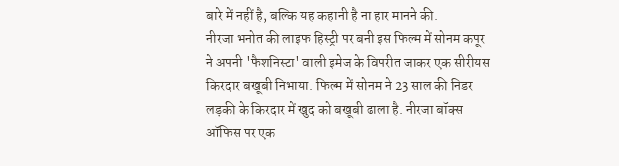बारे में नहीं है, बल्कि यह कहानी है ना हार मानने की.
नीरजा भनोत की लाइफ हिस्ट्री पर बनी इस फिल्म में सोनम कपूर ने अपनी 'फैशनिस्टा' वाली इमेज के विपरीत जाकर एक सीरीयस किरदार बखूबी निभाया. फिल्म में सोनम ने 23 साल की निडर लड़की के किरदार में खुद को बखूबी ढाला है. नीरजा बॉक्स ऑफिस पर एक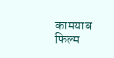कामयाब फिल्म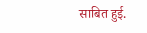साबित हुई.